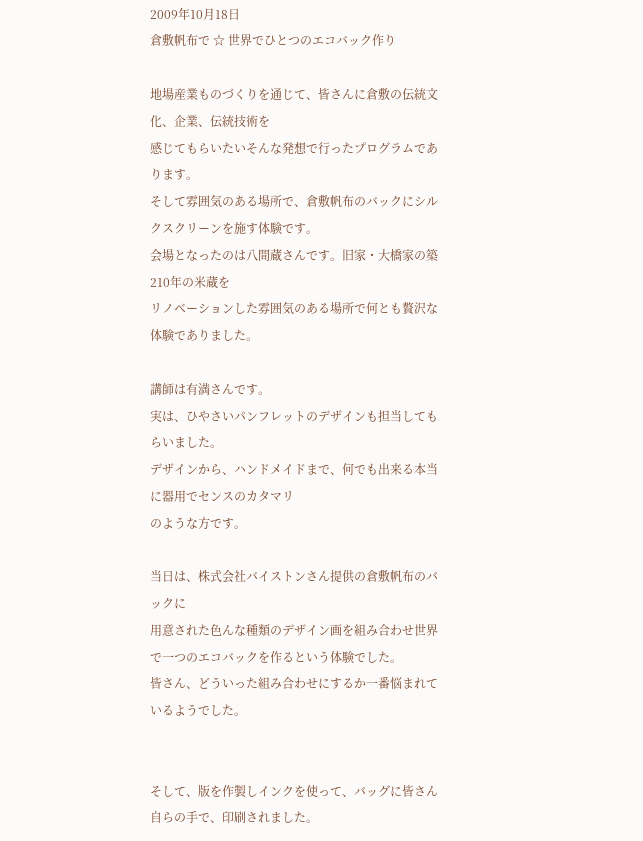2009年10月18日
倉敷帆布で ☆ 世界でひとつのエコバック作り

地場産業ものづくりを通じて、皆さんに倉敷の伝統文化、企業、伝統技術を
感じてもらいたいそんな発想で行ったプログラムであります。
そして雰囲気のある場所で、倉敷帆布のバックにシルクスクリーンを施す体験です。
会場となったのは八間蔵さんです。旧家・大橋家の築210年の米蔵を
リノベーションした雰囲気のある場所で何とも贅沢な体験でありました。

講師は有満さんです。
実は、ひやさいパンフレットのデザインも担当してもらいました。
デザインから、ハンドメイドまで、何でも出来る本当に器用でセンスのカタマリ
のような方です。

当日は、株式会社バイストンさん提供の倉敷帆布のバックに
用意された色んな種類のデザイン画を組み合わせ世界で一つのエコバックを作るという体験でした。
皆さん、どういった組み合わせにするか一番悩まれているようでした。


そして、版を作製しインクを使って、バッグに皆さん自らの手で、印刷されました。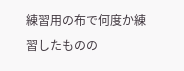練習用の布で何度か練習したものの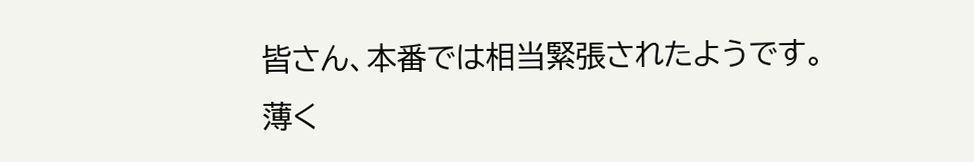皆さん、本番では相当緊張されたようです。
薄く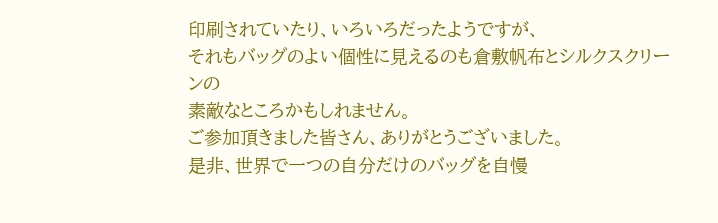印刷されていたり、いろいろだったようですが、
それもバッグのよい個性に見えるのも倉敷帆布とシルクスクリーンの
素敵なところかもしれません。
ご参加頂きました皆さん、ありがとうございました。
是非、世界で一つの自分だけのバッグを自慢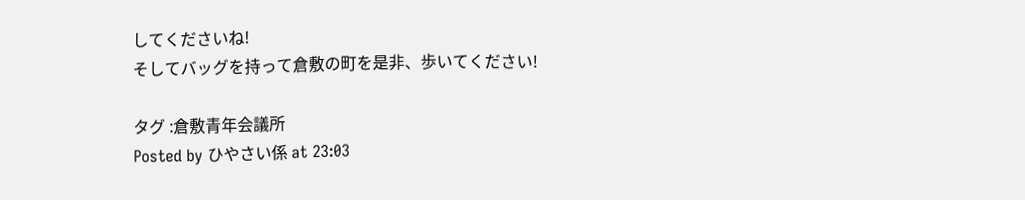してくださいね!
そしてバッグを持って倉敷の町を是非、歩いてください!

タグ :倉敷青年会議所
Posted by ひやさい係 at 23:03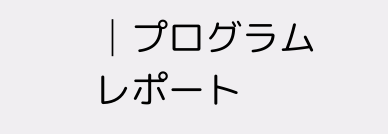│プログラムレポート